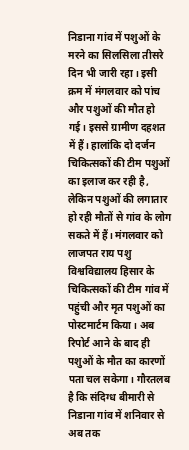निडाना गांव में पशुओं के मरने का सिलसिला तीसरे दिन भी जारी रहा। इसी क्रम में मंगलवार को पांच और पशुओं की मौत हो गई। इससे ग्रामीण दहशत में हैं। हालांकि दो दर्जन चिकित्सकों की टीम पशुओं का इलाज कर रही है, लेकिन पशुओं की लगातार हो रही मौतों से गांव के लोग सकते में हैं। मंगलवार को लाजपत राय पशु विश्वविद्यालय हिसार के चिकित्सकों की टीम गांव में पहुंची और मृत पशुओं का पोस्टमार्टम किया। अब रिपोर्ट आने के बाद ही पशुओं के मौत का कारणों पता चल सकेगा। गौरतलब है कि संदिग्ध बीमारी से निडाना गांव में शनिवार से अब तक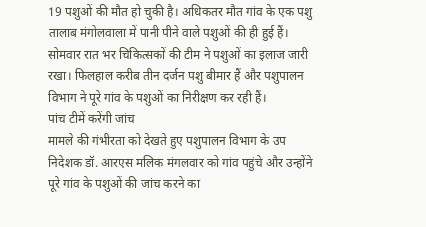19 पशुओं की मौत हो चुकी है। अधिकतर मौत गांव के एक पशु तालाब मंगोलवाला में पानी पीने वाले पशुओं की ही हुई हैं। सोमवार रात भर चिकित्सकों की टीम ने पशुओं का इलाज जारी रखा। फिलहाल करीब तीन दर्जन पशु बीमार हैं और पशुपालन विभाग ने पूरे गांव के पशुओं का निरीक्षण कर रही हैं।
पांच टीमें करेंगी जांच
मामले की गंभीरता को देखते हुए पशुपालन विभाग के उप निदेशक डॉ. आरएस मलिक मंगलवार को गांव पहुंचे और उन्होंने पूरे गांव के पशुओं की जांच करने का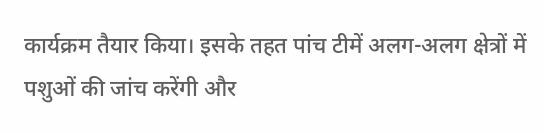कार्यक्रम तैयार किया। इसके तहत पांच टीमें अलग-अलग क्षेत्रों में पशुओं की जांच करेंगी और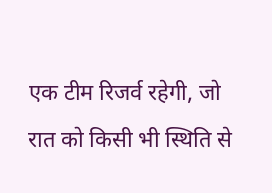एक टीम रिजर्व रहेगी, जो रात को किसी भी स्थिति से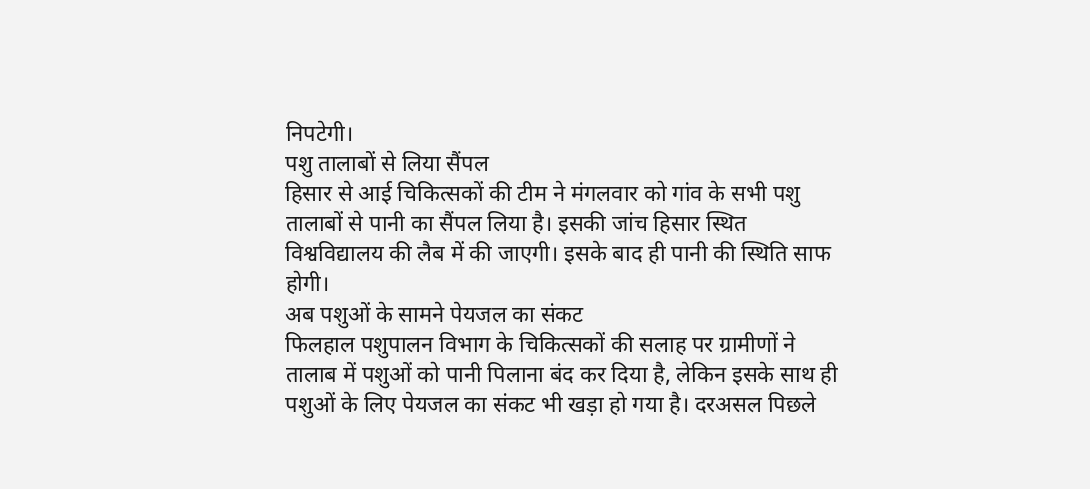निपटेगी।
पशु तालाबों से लिया सैंपल
हिसार से आई चिकित्सकों की टीम ने मंगलवार को गांव के सभी पशु तालाबों से पानी का सैंपल लिया है। इसकी जांच हिसार स्थित विश्वविद्यालय की लैब में की जाएगी। इसके बाद ही पानी की स्थिति साफ होगी।
अब पशुओं के सामने पेयजल का संकट
फिलहाल पशुपालन विभाग के चिकित्सकों की सलाह पर ग्रामीणों ने तालाब में पशुओं को पानी पिलाना बंद कर दिया है, लेकिन इसके साथ ही पशुओं के लिए पेयजल का संकट भी खड़ा हो गया है। दरअसल पिछले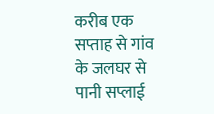करीब एक सप्ताह से गांव के जलघर से पानी सप्लाई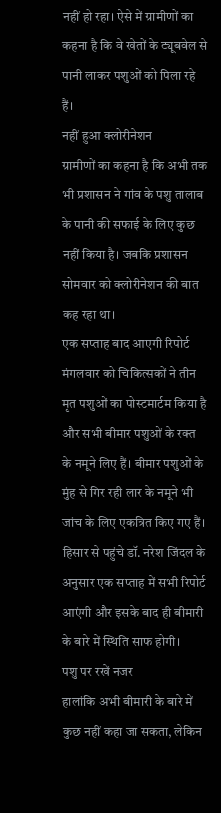नहीं हो रहा। ऐसे में ग्रामीणों का कहना है कि वे खेतों के ट्यूबवेल से पानी लाकर पशुओं को पिला रहे हैं।
नहीं हुआ क्लोरीनेशन
ग्रामीणों का कहना है कि अभी तक भी प्रशासन ने गांव के पशु तालाब के पानी की सफाई के लिए कुछ नहीं किया है। जबकि प्रशासन सोमवार को क्लोरीनेशन की बात कह रहा था।
एक सप्ताह बाद आएगी रिपोर्ट
मंगलवार को चिकित्सकों ने तीन मृत पशुओं का पोस्टमार्टम किया है और सभी बीमार पशुओं के रक्त के नमूने लिए हैं। बीमार पशुओं के मुंह से गिर रही लार के नमूने भी जांच के लिए एकत्रित किए गए हैं। हिसार से पहुंचे डॉ. नरेश जिंदल के अनुसार एक सप्ताह में सभी रिपोर्ट आएंगी और इसके बाद ही बीमारी के बारे में स्थिति साफ होगी।
पशु पर रखें नजर
हालांकि अभी बीमारी के बारे में कुछ नहीं कहा जा सकता, लेकिन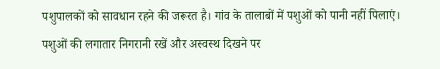पशुपालकों को सावधान रहने की जरूरत है। गांव के तालाबों में पशुओं को पानी नहीं पिलाएं। पशुओं की लगातार निगरानी रखें और अस्वस्थ दिखने पर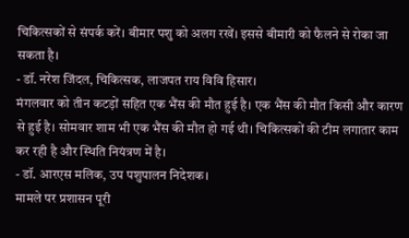चिकित्सकों से संपर्क करें। बीमार पशु को अलग रखें। इससे बीमारी को फैलने से रोका जा सकता है।
- डॉ. नरेश जिंदल, चिकित्सक, लाजपत राय विवि हिसार।
मंगलवार को तीन कटड़ों सहित एक भैंस की मौत हुई है। एक भैंस की मौत किसी और कारण से हुई है। सोमवार शाम भी एक भैंस की मौत हो गई थी। चिकित्सकों की टीम लगातार काम कर रही है और स्थिति नियंत्रण में है।
- डॉ. आरएस मलिक, उप पशुपालन निदेशक।
मामले पर प्रशासन पूरी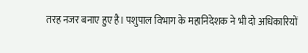तरह नजर बनाए हुए है। पशुपाल विभाग के महानिदेशक ने भी दो अधिकारियों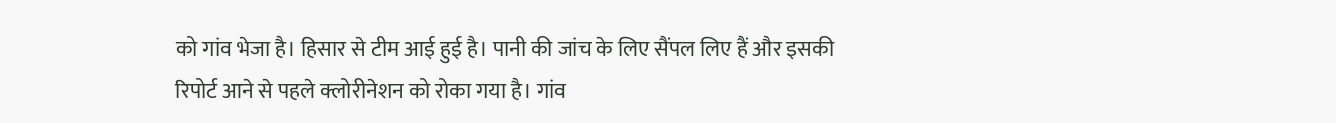को गांव भेजा है। हिसार से टीम आई हुई है। पानी की जांच के लिए सैंपल लिए हैं और इसकी रिपोर्ट आने से पहले क्लोरीनेशन को रोका गया है। गांव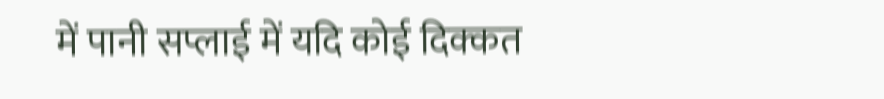में पानी सप्लाई में यदि कोई दिक्कत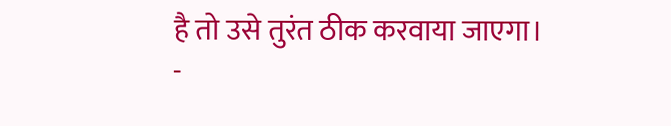है तो उसे तुरंत ठीक करवाया जाएगा।
-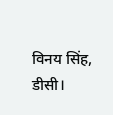विनय सिंह, डीसी।